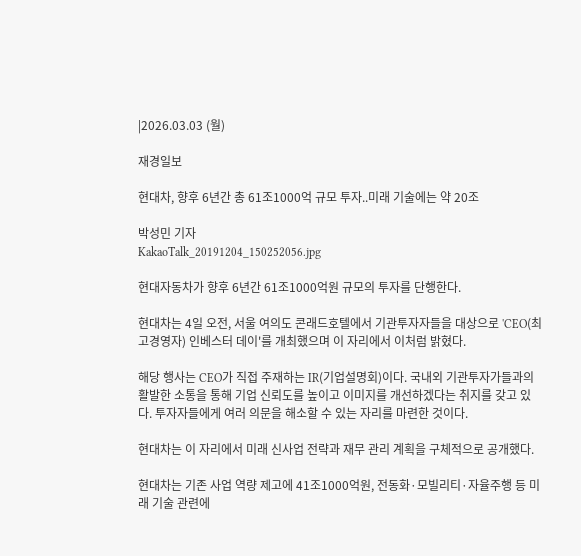|2026.03.03 (월)

재경일보

현대차, 향후 6년간 총 61조1000억 규모 투자..미래 기술에는 약 20조

박성민 기자
KakaoTalk_20191204_150252056.jpg

현대자동차가 향후 6년간 61조1000억원 규모의 투자를 단행한다.

현대차는 4일 오전, 서울 여의도 콘래드호텔에서 기관투자자들을 대상으로 'CEO(최고경영자) 인베스터 데이'를 개최했으며 이 자리에서 이처럼 밝혔다.

해당 행사는 CEO가 직접 주재하는 IR(기업설명회)이다. 국내외 기관투자가들과의 활발한 소통을 통해 기업 신뢰도를 높이고 이미지를 개선하겠다는 취지를 갖고 있다. 투자자들에게 여러 의문을 해소할 수 있는 자리를 마련한 것이다.

현대차는 이 자리에서 미래 신사업 전략과 재무 관리 계획을 구체적으로 공개했다.

현대차는 기존 사업 역량 제고에 41조1000억원, 전동화·모빌리티·자율주행 등 미래 기술 관련에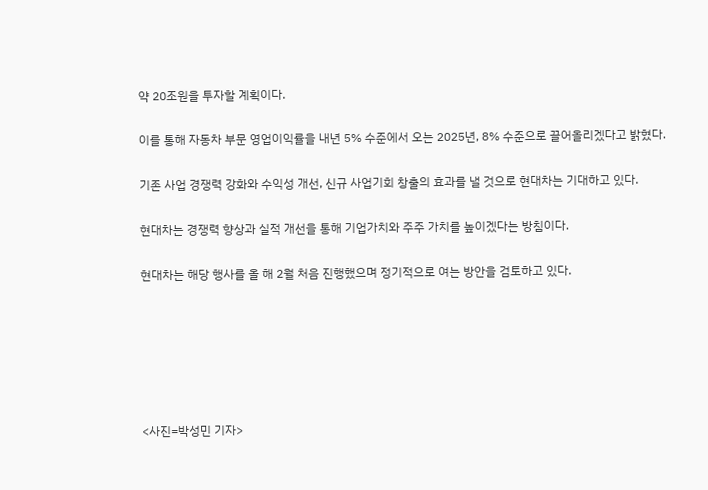약 20조원을 투자할 계획이다.

이를 통해 자동차 부문 영업이익률을 내년 5% 수준에서 오는 2025년, 8% 수준으로 끌어올리겠다고 밝혔다.

기존 사업 경쟁력 강화와 수익성 개선, 신규 사업기회 창출의 효과를 낼 것으로 현대차는 기대하고 있다.

현대차는 경쟁력 향상과 실적 개선을 통해 기업가치와 주주 가치를 높이겠다는 방침이다.

현대차는 해당 행사를 올 해 2월 처음 진행했으며 정기적으로 여는 방안을 검토하고 있다.






<사진=박성민 기자>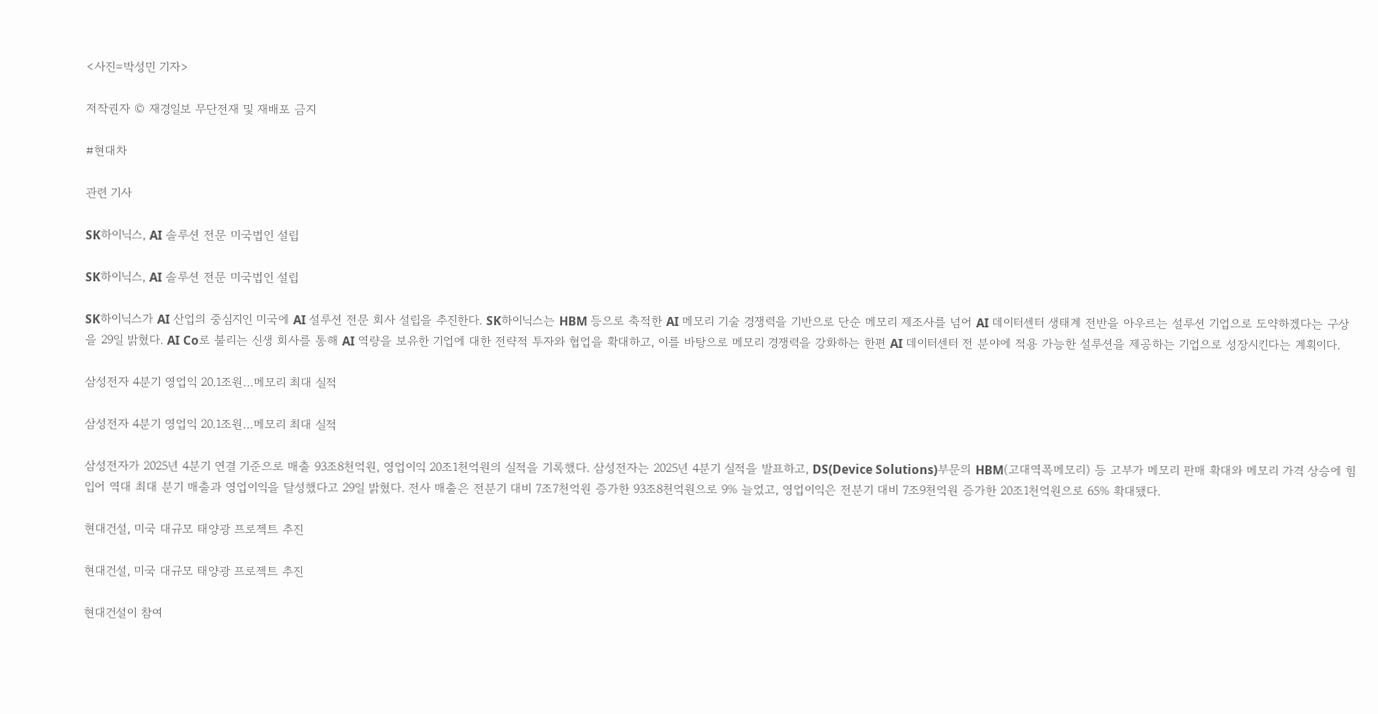<사진=박성민 기자>

저작권자 © 재경일보 무단전재 및 재배포 금지

#현대차

관련 기사

SK하이닉스, AI 솔루션 전문 미국법인 설립

SK하이닉스, AI 솔루션 전문 미국법인 설립

SK하이닉스가 AI 산업의 중심지인 미국에 AI 설루션 전문 회사 설립을 추진한다. SK하이닉스는 HBM 등으로 축적한 AI 메모리 기술 경쟁력을 기반으로 단순 메모리 제조사를 넘어 AI 데이터센터 생태계 전반을 아우르는 설루션 기업으로 도약하겠다는 구상을 29일 밝혔다. AI Co로 불리는 신생 회사를 통해 AI 역량을 보유한 기업에 대한 전략적 투자와 협업을 확대하고, 이를 바탕으로 메모리 경쟁력을 강화하는 한편 AI 데이터센터 전 분야에 적용 가능한 설루션을 제공하는 기업으로 성장시킨다는 계획이다.

삼성전자 4분기 영업익 20.1조원…메모리 최대 실적

삼성전자 4분기 영업익 20.1조원…메모리 최대 실적

삼성전자가 2025년 4분기 연결 기준으로 매출 93조8천억원, 영업이익 20조1천억원의 실적을 기록했다. 삼성전자는 2025년 4분기 실적을 발표하고, DS(Device Solutions)부문의 HBM(고대역폭메모리) 등 고부가 메모리 판매 확대와 메모리 가격 상승에 힘입어 역대 최대 분기 매출과 영업이익을 달성했다고 29일 밝혔다. 전사 매출은 전분기 대비 7조7천억원 증가한 93조8천억원으로 9% 늘었고, 영업이익은 전분기 대비 7조9천억원 증가한 20조1천억원으로 65% 확대됐다.

현대건설, 미국 대규모 태양광 프로젝트 추진

현대건설, 미국 대규모 태양광 프로젝트 추진

현대건설이 참여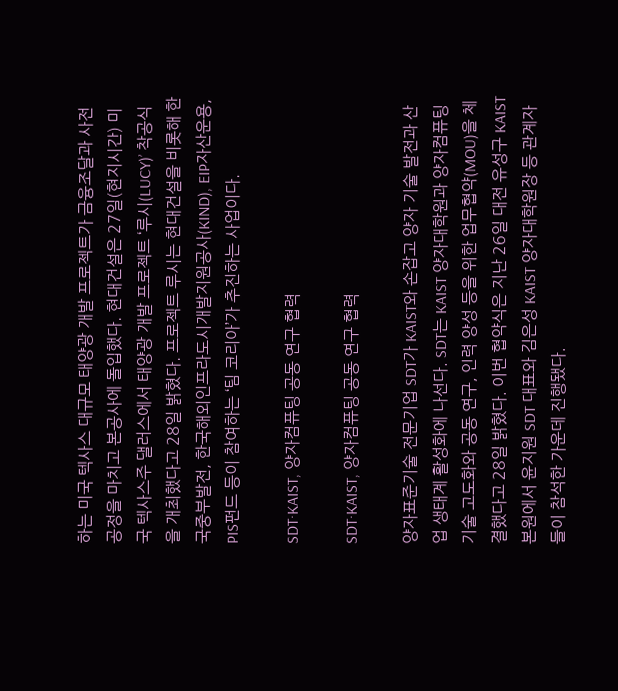하는 미국 텍사스 대규모 태양광 개발 프로젝트가 금융조달과 사전 공정을 마치고 본공사에 돌입했다. 현대건설은 27일(현지시간) 미국 텍사스주 댈러스에서 태양광 개발 프로젝트 ‘루시(LUCY)’ 착공식을 개최했다고 28일 밝혔다. 프로젝트 루시는 현대건설을 비롯해 한국중부발전, 한국해외인프라도시개발지원공사(KIND), EIP자산운용, PIS펀드 등이 참여하는 ‘팀 코리아’가 추진하는 사업이다.

SDT·KAIST, 양자컴퓨팅 공동 연구 협력

SDT·KAIST, 양자컴퓨팅 공동 연구 협력

양자표준기술 전문기업 SDT가 KAIST와 손잡고 양자 기술 발전과 산업 생태계 활성화에 나선다. SDT는 KAIST 양자대학원과 양자컴퓨팅 기술 고도화와 공동 연구, 인력 양성 등을 위한 업무협약(MOU)을 체결했다고 28일 밝혔다. 이번 협약식은 지난 26일 대전 유성구 KAIST 본원에서 윤지원 SDT 대표와 김은성 KAIST 양자대학원장 등 관계자들이 참석한 가운데 진행됐다.